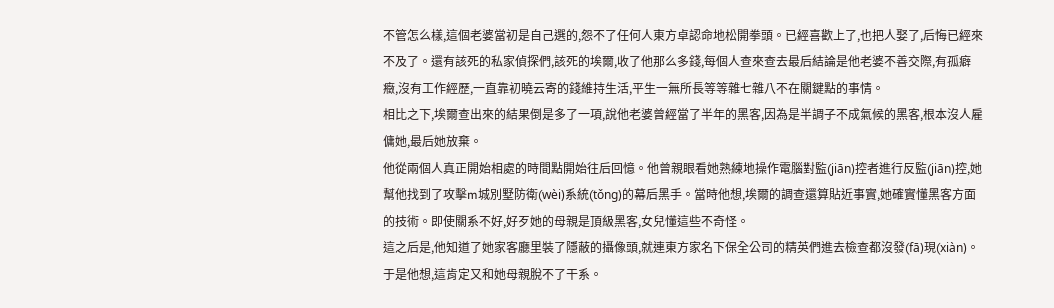不管怎么樣,這個老婆當初是自己選的,怨不了任何人東方卓認命地松開拳頭。已經喜歡上了,也把人娶了,后悔已經來不及了。還有該死的私家偵探們,該死的埃爾,收了他那么多錢,每個人查來查去最后結論是他老婆不善交際,有孤癖癥,沒有工作經歷,一直靠初曉云寄的錢維持生活,平生一無所長等等雜七雜八不在關鍵點的事情。
相比之下,埃爾查出來的結果倒是多了一項,說他老婆曾經當了半年的黑客,因為是半調子不成氣候的黑客,根本沒人雇傭她,最后她放棄。
他從兩個人真正開始相處的時間點開始往后回憶。他曾親眼看她熟練地操作電腦對監(jiān)控者進行反監(jiān)控,她幫他找到了攻擊m城別墅防衛(wèi)系統(tǒng)的幕后黑手。當時他想,埃爾的調查還算貼近事實,她確實懂黑客方面的技術。即使關系不好,好歹她的母親是頂級黑客,女兒懂這些不奇怪。
這之后是,他知道了她家客廳里裝了隱蔽的攝像頭,就連東方家名下保全公司的精英們進去檢查都沒發(fā)現(xiàn)。于是他想,這肯定又和她母親脫不了干系。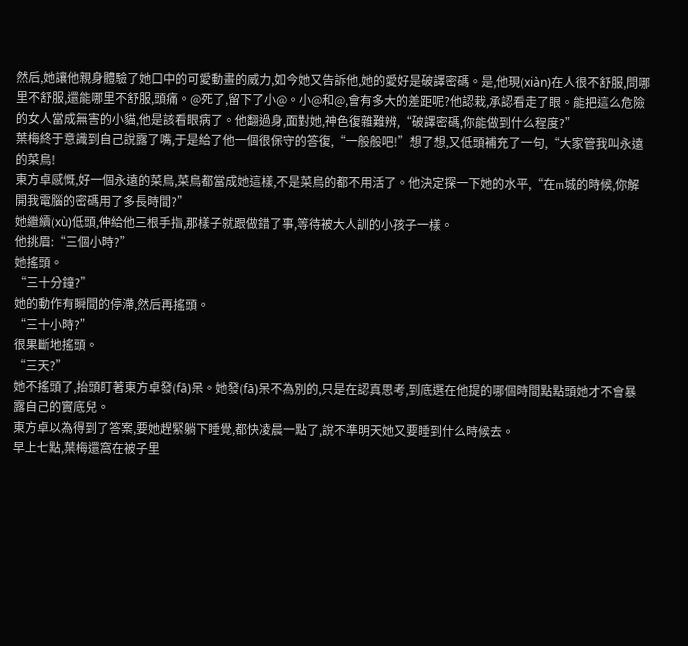然后,她讓他親身體驗了她口中的可愛動畫的威力,如今她又告訴他,她的愛好是破譯密碼。是,他現(xiàn)在人很不舒服,問哪里不舒服,還能哪里不舒服,頭痛。@死了,留下了小@。小@和@,會有多大的差距呢?他認栽,承認看走了眼。能把這么危險的女人當成無害的小貓,他是該看眼病了。他翻過身,面對她,神色復雜難辨,“破譯密碼,你能做到什么程度?”
葉梅終于意識到自己說露了嘴,于是給了他一個很保守的答復,“一般般吧!”想了想,又低頭補充了一句,“大家管我叫永遠的菜鳥!
東方卓感慨,好一個永遠的菜鳥,菜鳥都當成她這樣,不是菜鳥的都不用活了。他決定探一下她的水平,“在m城的時候,你解開我電腦的密碼用了多長時間?”
她繼續(xù)低頭,伸給他三根手指,那樣子就跟做錯了事,等待被大人訓的小孩子一樣。
他挑眉:“三個小時?”
她搖頭。
“三十分鐘?”
她的動作有瞬間的停滯,然后再搖頭。
“三十小時?”
很果斷地搖頭。
“三天?”
她不搖頭了,抬頭盯著東方卓發(fā)呆。她發(fā)呆不為別的,只是在認真思考,到底選在他提的哪個時間點點頭她才不會暴露自己的實底兒。
東方卓以為得到了答案,要她趕緊躺下睡覺,都快凌晨一點了,說不準明天她又要睡到什么時候去。
早上七點,葉梅還窩在被子里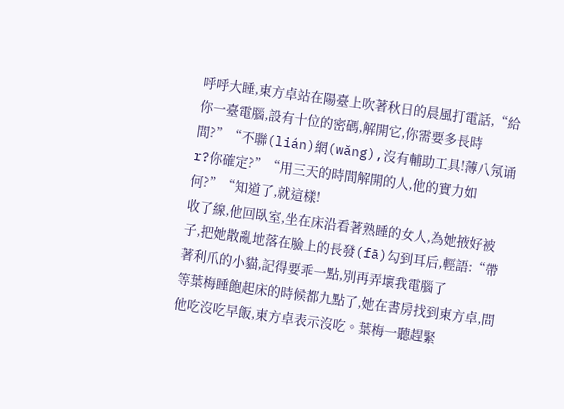呼呼大睡,東方卓站在陽臺上吹著秋日的晨風打電話,“給你一臺電腦,設有十位的密碼,解開它,你需要多長時間?”“不聯(lián)網(wǎng),沒有輔助工具!薄八氖诵r?你確定?”“用三天的時間解開的人,他的實力如何?”“知道了,就這樣!
收了線,他回臥室,坐在床沿看著熟睡的女人,為她掖好被子,把她散亂地落在臉上的長發(fā)勾到耳后,輕語:“帶著利爪的小貓,記得要乖一點,別再弄壞我電腦了
等葉梅睡飽起床的時候都九點了,她在書房找到東方卓,問他吃沒吃早飯,東方卓表示沒吃。葉梅一聽趕緊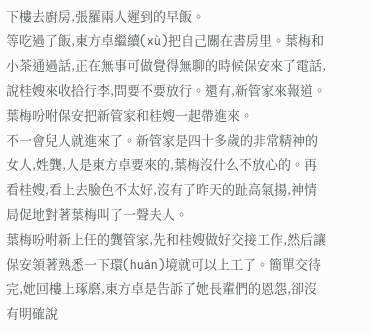下樓去廚房,張羅兩人遲到的早飯。
等吃過了飯,東方卓繼續(xù)把自己關在書房里。葉梅和小茶通過話,正在無事可做覺得無聊的時候保安來了電話,說桂嫂來收拾行李,問要不要放行。還有,新管家來報道。葉梅吩咐保安把新管家和桂嫂一起帶進來。
不一會兒人就進來了。新管家是四十多歲的非常精神的女人,姓龔,人是東方卓要來的,葉梅沒什么不放心的。再看桂嫂,看上去臉色不太好,沒有了昨天的趾高氣揚,神情局促地對著葉梅叫了一聲夫人。
葉梅吩咐新上任的龔管家,先和桂嫂做好交接工作,然后讓保安領著熟悉一下環(huán)境就可以上工了。簡單交待完,她回樓上琢磨,東方卓是告訴了她長輩們的恩怨,卻沒有明確說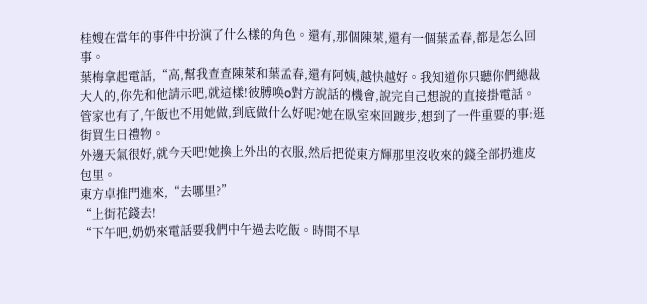桂嫂在當年的事件中扮演了什么樣的角色。還有,那個陳萊,還有一個葉孟春,都是怎么回事。
葉梅拿起電話,“高,幫我查查陳萊和葉孟春,還有阿姨,越快越好。我知道你只聽你們總裁大人的,你先和他請示吧,就這樣!彼膊唤o對方說話的機會,說完自己想說的直接掛電話。管家也有了,午飯也不用她做,到底做什么好呢?她在臥室來回踱步,想到了一件重要的事:逛街買生日禮物。
外邊天氣很好,就今天吧!她換上外出的衣服,然后把從東方輝那里沒收來的錢全部扔進皮包里。
東方卓推門進來,“去哪里?”
“上街花錢去!
“下午吧,奶奶來電話要我們中午過去吃飯。時間不早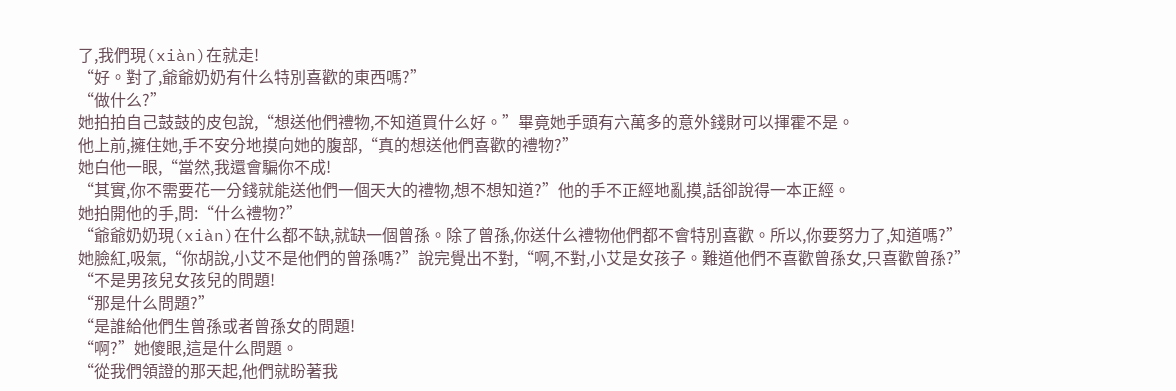了,我們現(xiàn)在就走!
“好。對了,爺爺奶奶有什么特別喜歡的東西嗎?”
“做什么?”
她拍拍自己鼓鼓的皮包說,“想送他們禮物,不知道買什么好。”畢竟她手頭有六萬多的意外錢財可以揮霍不是。
他上前,擁住她,手不安分地摸向她的腹部,“真的想送他們喜歡的禮物?”
她白他一眼,“當然,我還會騙你不成!
“其實,你不需要花一分錢就能送他們一個天大的禮物,想不想知道?”他的手不正經地亂摸,話卻說得一本正經。
她拍開他的手,問:“什么禮物?”
“爺爺奶奶現(xiàn)在什么都不缺,就缺一個曾孫。除了曾孫,你送什么禮物他們都不會特別喜歡。所以,你要努力了,知道嗎?”
她臉紅,吸氣,“你胡說,小艾不是他們的曾孫嗎?”說完覺出不對,“啊,不對,小艾是女孩子。難道他們不喜歡曾孫女,只喜歡曾孫?”
“不是男孩兒女孩兒的問題!
“那是什么問題?”
“是誰給他們生曾孫或者曾孫女的問題!
“啊?”她傻眼,這是什么問題。
“從我們領證的那天起,他們就盼著我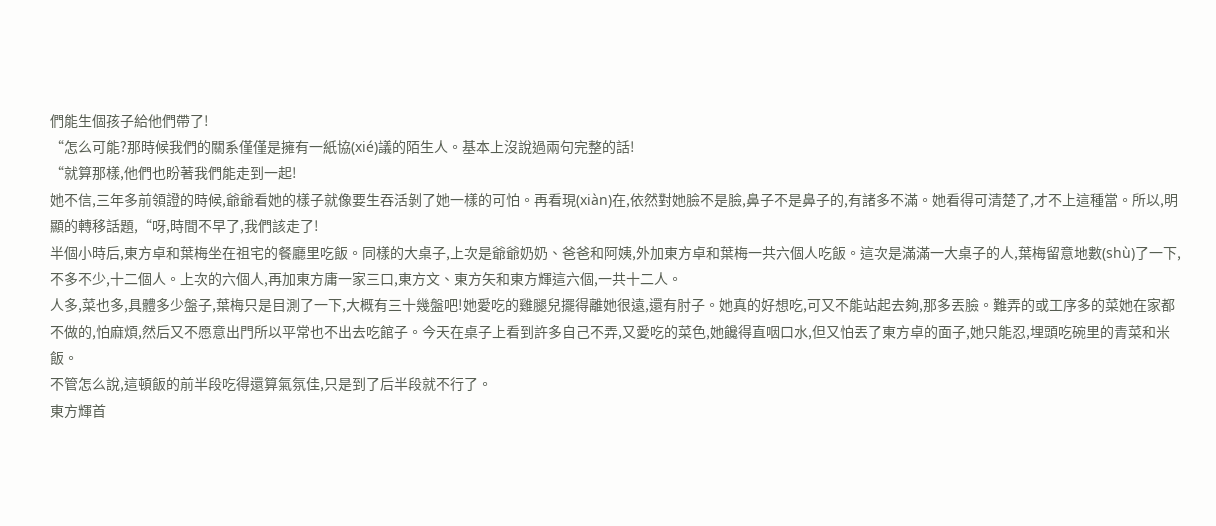們能生個孩子給他們帶了!
“怎么可能?那時候我們的關系僅僅是擁有一紙協(xié)議的陌生人。基本上沒說過兩句完整的話!
“就算那樣,他們也盼著我們能走到一起!
她不信,三年多前領證的時候,爺爺看她的樣子就像要生吞活剝了她一樣的可怕。再看現(xiàn)在,依然對她臉不是臉,鼻子不是鼻子的,有諸多不滿。她看得可清楚了,才不上這種當。所以,明顯的轉移話題,“呀,時間不早了,我們該走了!
半個小時后,東方卓和葉梅坐在祖宅的餐廳里吃飯。同樣的大桌子,上次是爺爺奶奶、爸爸和阿姨,外加東方卓和葉梅一共六個人吃飯。這次是滿滿一大桌子的人,葉梅留意地數(shù)了一下,不多不少,十二個人。上次的六個人,再加東方庸一家三口,東方文、東方矢和東方輝這六個,一共十二人。
人多,菜也多,具體多少盤子,葉梅只是目測了一下,大概有三十幾盤吧!她愛吃的雞腿兒擺得離她很遠,還有肘子。她真的好想吃,可又不能站起去夠,那多丟臉。難弄的或工序多的菜她在家都不做的,怕麻煩,然后又不愿意出門所以平常也不出去吃館子。今天在桌子上看到許多自己不弄,又愛吃的菜色,她饞得直咽口水,但又怕丟了東方卓的面子,她只能忍,埋頭吃碗里的青菜和米飯。
不管怎么說,這頓飯的前半段吃得還算氣氛佳,只是到了后半段就不行了。
東方輝首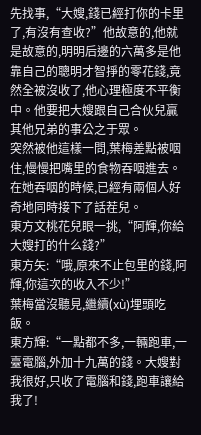先找事,“大嫂,錢已經打你的卡里了,有沒有查收?”他故意的,他就是故意的,明明后邊的六萬多是他靠自己的聰明才智掙的零花錢,竟然全被沒收了,他心理極度不平衡中。他要把大嫂跟自己合伙兒贏其他兄弟的事公之于眾。
突然被他這樣一問,葉梅差點被咽住,慢慢把嘴里的食物吞咽進去。在她吞咽的時候,已經有兩個人好奇地同時接下了話茬兒。
東方文桃花兒眼一挑,“阿輝,你給大嫂打的什么錢?”
東方矢:“哦,原來不止包里的錢,阿輝,你這次的收入不少!”
葉梅當沒聽見,繼續(xù)埋頭吃飯。
東方輝:“一點都不多,一輛跑車,一臺電腦,外加十九萬的錢。大嫂對我很好,只收了電腦和錢,跑車讓給我了!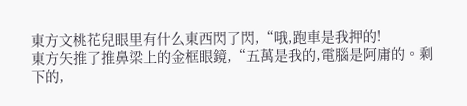東方文桃花兒眼里有什么東西閃了閃,“哦,跑車是我押的!
東方矢推了推鼻梁上的金框眼鏡,“五萬是我的,電腦是阿庸的。剩下的,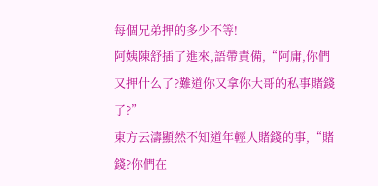每個兄弟押的多少不等!
阿姨陳舒插了進來,語帶責備,“阿庸,你們又押什么了?難道你又拿你大哥的私事賭錢了?”
東方云濤顯然不知道年輕人賭錢的事,“賭錢?你們在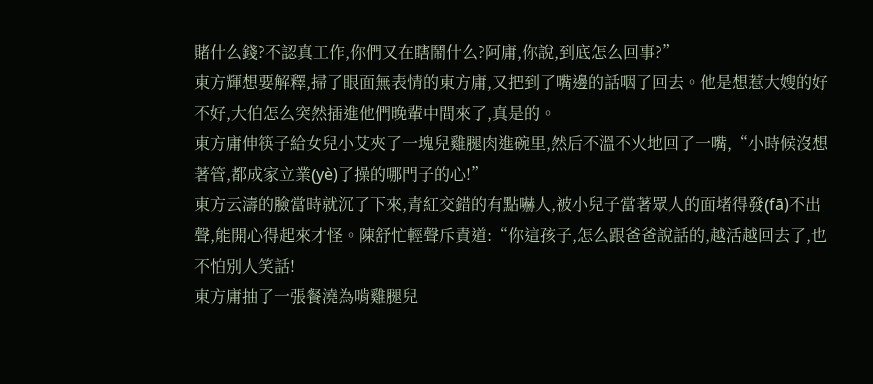賭什么錢?不認真工作,你們又在瞎鬧什么?阿庸,你說,到底怎么回事?”
東方輝想要解釋,掃了眼面無表情的東方庸,又把到了嘴邊的話咽了回去。他是想惹大嫂的好不好,大伯怎么突然插進他們晚輩中間來了,真是的。
東方庸伸筷子給女兒小艾夾了一塊兒雞腿肉進碗里,然后不溫不火地回了一嘴,“小時候沒想著管,都成家立業(yè)了操的哪門子的心!”
東方云濤的臉當時就沉了下來,青紅交錯的有點嚇人,被小兒子當著眾人的面堵得發(fā)不出聲,能開心得起來才怪。陳舒忙輕聲斥責道:“你這孩子,怎么跟爸爸說話的,越活越回去了,也不怕別人笑話!
東方庸抽了一張餐澆為啃雞腿兒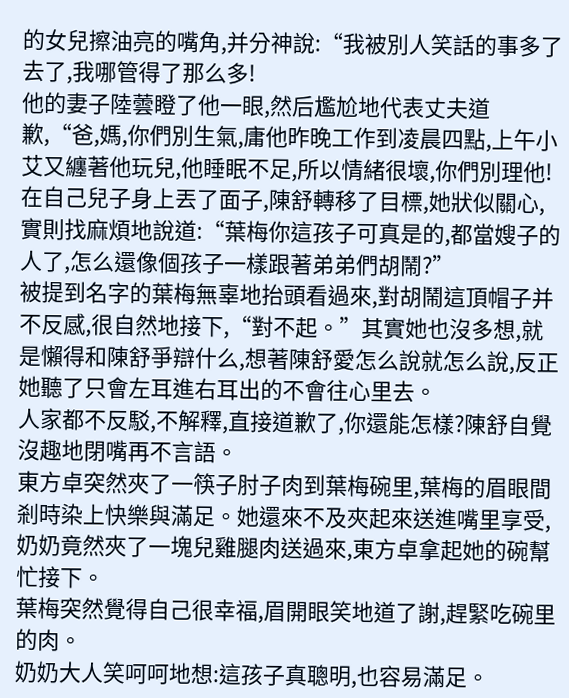的女兒擦油亮的嘴角,并分神說:“我被別人笑話的事多了去了,我哪管得了那么多!
他的妻子陸蕓瞪了他一眼,然后尷尬地代表丈夫道歉,“爸,媽,你們別生氣,庸他昨晚工作到凌晨四點,上午小艾又纏著他玩兒,他睡眠不足,所以情緒很壞,你們別理他!
在自己兒子身上丟了面子,陳舒轉移了目標,她狀似關心,實則找麻煩地說道:“葉梅你這孩子可真是的,都當嫂子的人了,怎么還像個孩子一樣跟著弟弟們胡鬧?”
被提到名字的葉梅無辜地抬頭看過來,對胡鬧這頂帽子并不反感,很自然地接下,“對不起。”其實她也沒多想,就是懶得和陳舒爭辯什么,想著陳舒愛怎么說就怎么說,反正她聽了只會左耳進右耳出的不會往心里去。
人家都不反駁,不解釋,直接道歉了,你還能怎樣?陳舒自覺沒趣地閉嘴再不言語。
東方卓突然夾了一筷子肘子肉到葉梅碗里,葉梅的眉眼間剎時染上快樂與滿足。她還來不及夾起來送進嘴里享受,奶奶竟然夾了一塊兒雞腿肉送過來,東方卓拿起她的碗幫忙接下。
葉梅突然覺得自己很幸福,眉開眼笑地道了謝,趕緊吃碗里的肉。
奶奶大人笑呵呵地想:這孩子真聰明,也容易滿足。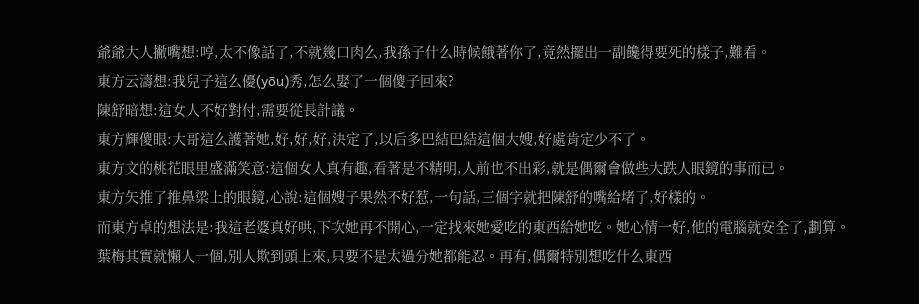爺爺大人撇嘴想:哼,太不像話了,不就幾口肉么,我孫子什么時候餓著你了,竟然擺出一副饞得要死的樣子,難看。
東方云濤想:我兒子這么優(yōu)秀,怎么娶了一個傻子回來?
陳舒暗想:這女人不好對付,需要從長計議。
東方輝傻眼:大哥這么護著她,好,好,好,決定了,以后多巴結巴結這個大嫂,好處肯定少不了。
東方文的桃花眼里盛滿笑意:這個女人真有趣,看著是不精明,人前也不出彩,就是偶爾會做些大跌人眼鏡的事而已。
東方矢推了推鼻梁上的眼鏡,心說:這個嫂子果然不好惹,一句話,三個字就把陳舒的嘴給堵了,好樣的。
而東方卓的想法是:我這老婆真好哄,下次她再不開心,一定找來她愛吃的東西給她吃。她心情一好,他的電腦就安全了,劃算。
葉梅其實就懶人一個,別人欺到頭上來,只要不是太過分她都能忍。再有,偶爾特別想吃什么東西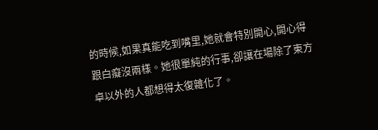的時候,如果真能吃到嘴里,她就會特別開心,開心得跟白癡沒兩樣。她很單純的行事,卻讓在場除了東方卓以外的人都想得太復雜化了。